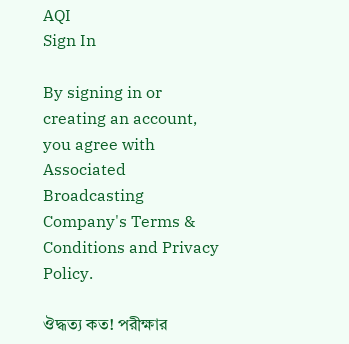AQI
Sign In

By signing in or creating an account, you agree with Associated Broadcasting Company's Terms & Conditions and Privacy Policy.

ঔদ্ধত্য কত! পরীক্ষার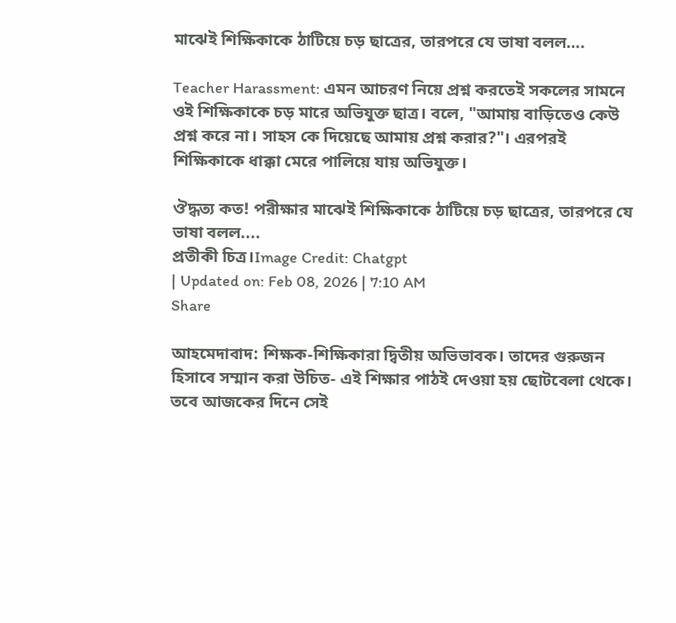মাঝেই শিক্ষিকাকে ঠাটিয়ে চড় ছাত্রের, তারপরে যে ভাষা বলল….

Teacher Harassment: এমন আচরণ নিয়ে প্রশ্ন করতেই সকলের সামনে ওই শিক্ষিকাকে চড় মারে অভিযুক্ত ছাত্র। বলে, "আমায় বাড়িতেও কেউ প্রশ্ন করে না। সাহস কে দিয়েছে আমায় প্রশ্ন করার?"। এরপরই শিক্ষিকাকে ধাক্কা মেরে পালিয়ে যায় অভিযুক্ত।

ঔদ্ধত্য কত! পরীক্ষার মাঝেই শিক্ষিকাকে ঠাটিয়ে চড় ছাত্রের, তারপরে যে ভাষা বলল....
প্রতীকী চিত্র।Image Credit: Chatgpt
| Updated on: Feb 08, 2026 | 7:10 AM
Share

আহমেদাবাদ: শিক্ষক-শিক্ষিকারা দ্বিতীয় অভিভাবক। তাদের গুরুজন হিসাবে সম্মান করা উচিত- এই শিক্ষার পাঠই দেওয়া হয় ছোটবেলা থেকে। তবে আজকের দিনে সেই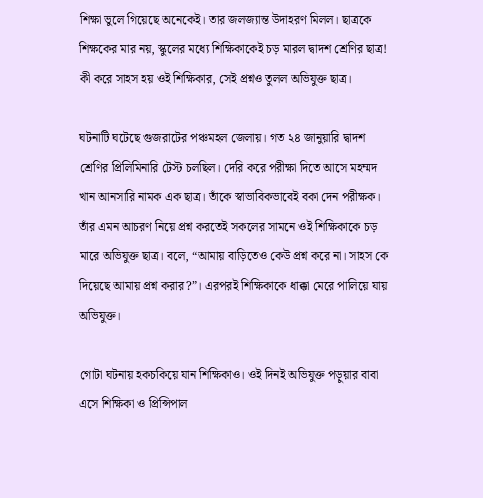শিক্ষা ভুলে গিয়েছে অনেকেই। তার জলজ্যান্ত উদাহরণ মিলল। ছাত্রকে শিক্ষকের মার নয়, স্কুলের মধ্যে শিক্ষিকাকেই চড় মারল দ্বাদশ শ্রেণির ছাত্র! কী করে সাহস হয় ওই শিক্ষিকার, সেই প্রশ্নও তুলল অভিযুক্ত ছাত্র।

ঘটনাটি ঘটেছে গুজরাটের পঞ্চমহল জেলায়। গত ২৪ জানুয়ারি দ্বাদশ শ্রেণির প্রিলিমিনারি টেস্ট চলছিল। দেরি করে পরীক্ষা দিতে আসে মহম্মদ খান আনসারি নামক এক ছাত্র। তাঁকে স্বাভাবিকভাবেই বকা দেন পরীক্ষক। তাঁর এমন আচরণ নিয়ে প্রশ্ন করতেই সকলের সামনে ওই শিক্ষিকাকে চড় মারে অভিযুক্ত ছাত্র। বলে, “আমায় বাড়িতেও কেউ প্রশ্ন করে না। সাহস কে দিয়েছে আমায় প্রশ্ন করার?”। এরপরই শিক্ষিকাকে ধাক্কা মেরে পালিয়ে যায় অভিযুক্ত।

গোটা ঘটনায় হকচকিয়ে যান শিক্ষিকাও। ওই দিনই অভিযুক্ত পড়ুয়ার বাবা এসে শিক্ষিকা ও প্রিন্সিপাল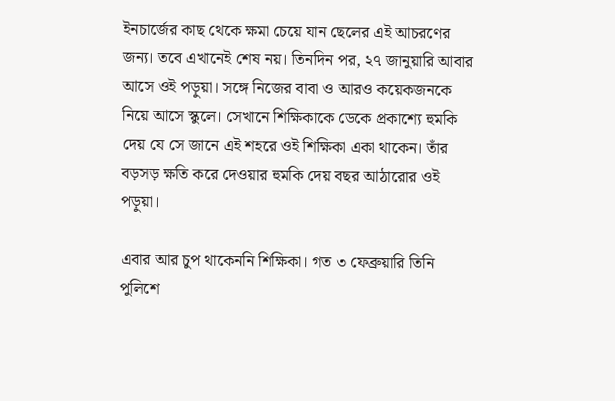ইনচার্জের কাছ থেকে ক্ষমা চেয়ে যান ছেলের এই আচরণের জন্য। তবে এখানেই শেষ নয়। তিনদিন পর, ২৭ জানুয়ারি আবার আসে ওই পড়ুয়া। সঙ্গে নিজের বাবা ও আরও কয়েকজনকে নিয়ে আসে স্কুলে। সেখানে শিক্ষিকাকে ডেকে প্রকাশ্যে হুমকি দেয় যে সে জানে এই শহরে ওই শিক্ষিকা একা থাকেন। তাঁর বড়সড় ক্ষতি করে দেওয়ার হুমকি দেয় বছর আঠারোর ওই পড়ুয়া।

এবার আর চুপ থাকেননি শিক্ষিকা। গত ৩ ফেব্রুয়ারি তিনি পুলিশে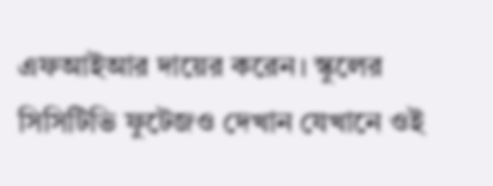এফআইআর দায়ের করেন। স্কুলের সিসিটিভি ফুটেজও দেখান যেখানে ওই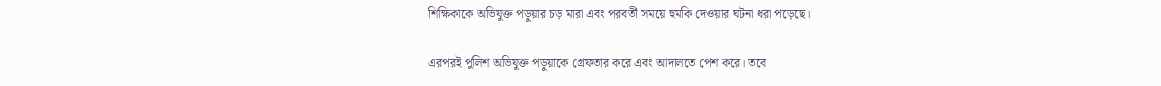শিক্ষিকাকে অভিযুক্ত পড়ুয়ার চড় মারা এবং পরবর্তী সময়ে হুমকি দেওয়ার ঘটনা ধরা পড়েছে।

এরপরই পুলিশ অভিযুক্ত পড়ুয়াকে গ্রেফতার করে এবং আদালতে পেশ করে। তবে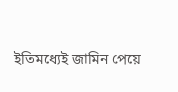ইতিমধ্যেই জামিন পেয়ে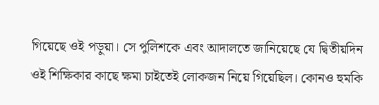গিয়েছে ওই পড়ুয়া। সে পুলিশকে এবং আদালতে জানিয়েছে যে দ্বিতীয়দিন ওই শিক্ষিকার কাছে ক্ষমা চাইতেই লোকজন নিয়ে গিয়েছিল। কোনও হুমকি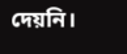দেয়নি।